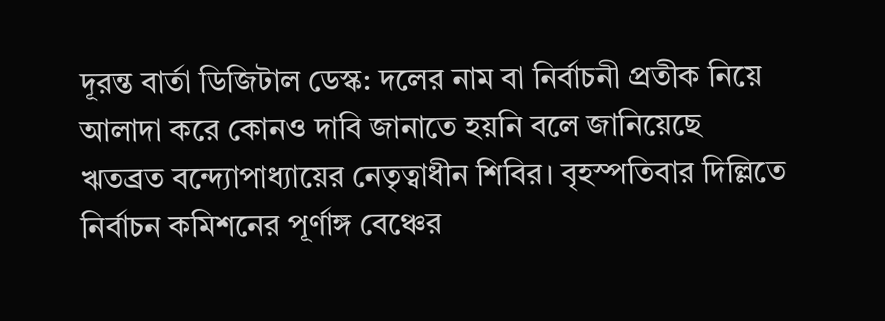দূরন্ত বার্তা ডিজিটাল ডেস্ক: দলের নাম বা নির্বাচনী প্রতীক নিয়ে আলাদা করে কোনও দাবি জানাতে হয়নি বলে জানিয়েছে ঋতব্রত বন্দ্যোপাধ্যায়ের নেতৃত্বাধীন শিবির। বৃহস্পতিবার দিল্লিতে নির্বাচন কমিশনের পূর্ণাঙ্গ বেঞ্চের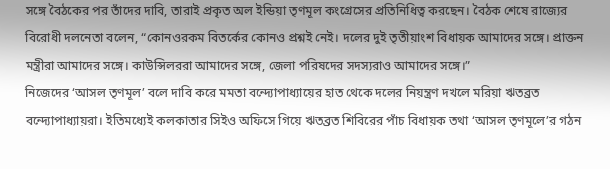সঙ্গে বৈঠকের পর তাঁদের দাবি, তারাই প্রকৃত অল ইন্ডিয়া তৃণমূল কংগ্রেসের প্রতিনিধিত্ব করছেন। বৈঠক শেষে রাজ্যের বিরোধী দলনেতা বলেন, “কোনওরকম বিতর্কের কোনও প্রশ্নই নেই। দলের দুই তৃতীয়াংশ বিধায়ক আমাদের সঙ্গে। প্রাক্তন মন্ত্রীরা আমাদের সঙ্গে। কাউন্সিলররা আমাদের সঙ্গে, জেলা পরিষদের সদস্যরাও আমাদের সঙ্গে।”
নিজেদের ‘আসল তৃণমূল’ বলে দাবি করে মমতা বন্দ্যোপাধ্যায়ের হাত থেকে দলের নিয়ন্ত্রণ দখলে মরিয়া ঋতব্রত বন্দ্যোপাধ্যায়রা। ইতিমধ্যেই কলকাতার সিইও অফিসে গিয়ে ঋতব্রত শিবিরের পাঁচ বিধায়ক তথা ‘আসল তৃণমূলে’র গঠন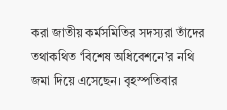করা জাতীয় কর্মসমিতির সদস্যরা তাঁদের তথাকথিত ‘বিশেষ অধিবেশনে’র নথি জমা দিয়ে এসেছেন। বৃহস্পতিবার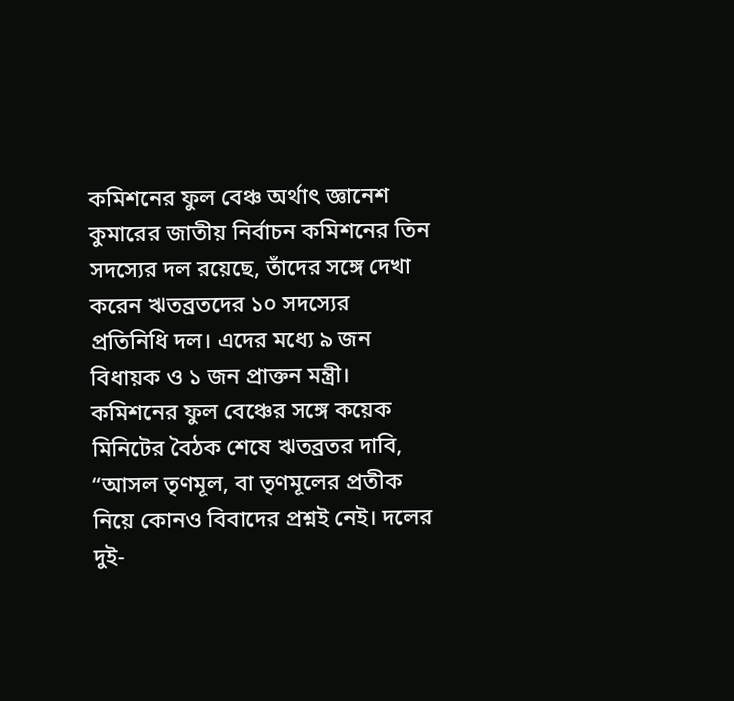কমিশনের ফুল বেঞ্চ অর্থাৎ জ্ঞানেশ কুমারের জাতীয় নির্বাচন কমিশনের তিন সদস্যের দল রয়েছে, তাঁদের সঙ্গে দেখা করেন ঋতব্রতদের ১০ সদস্যের প্রতিনিধি দল। এদের মধ্যে ৯ জন বিধায়ক ও ১ জন প্রাক্তন মন্ত্রী।
কমিশনের ফুল বেঞ্চের সঙ্গে কয়েক মিনিটের বৈঠক শেষে ঋতব্রতর দাবি, “আসল তৃণমূল, বা তৃণমূলের প্রতীক নিয়ে কোনও বিবাদের প্রশ্নই নেই। দলের দুই-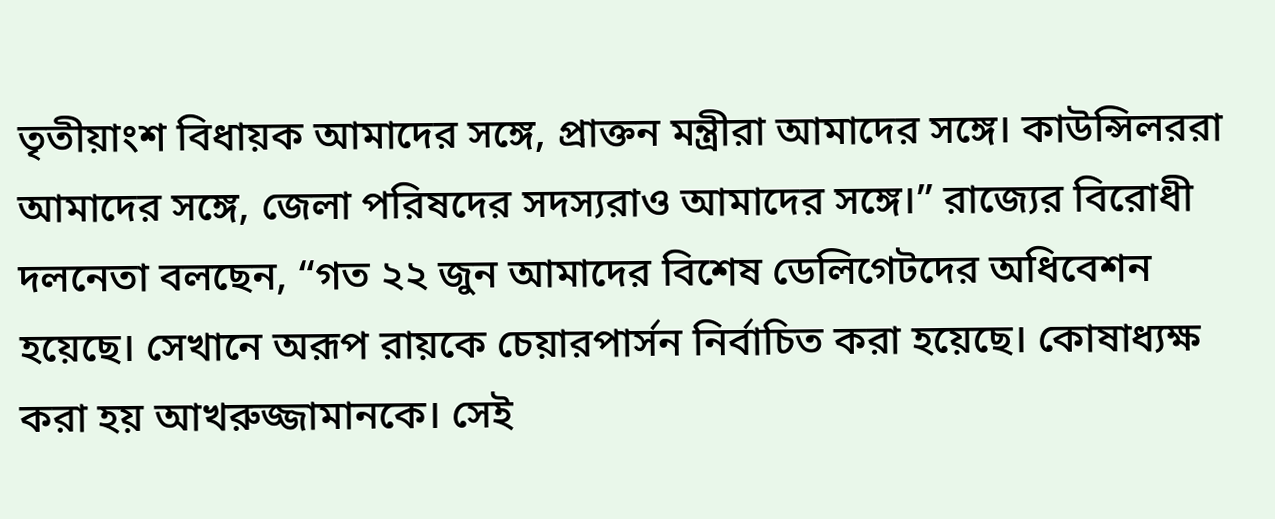তৃতীয়াংশ বিধায়ক আমাদের সঙ্গে, প্রাক্তন মন্ত্রীরা আমাদের সঙ্গে। কাউন্সিলররা আমাদের সঙ্গে, জেলা পরিষদের সদস্যরাও আমাদের সঙ্গে।” রাজ্যের বিরোধী দলনেতা বলছেন, “গত ২২ জুন আমাদের বিশেষ ডেলিগেটদের অধিবেশন হয়েছে। সেখানে অরূপ রায়কে চেয়ারপার্সন নির্বাচিত করা হয়েছে। কোষাধ্যক্ষ করা হয় আখরুজ্জামানকে। সেই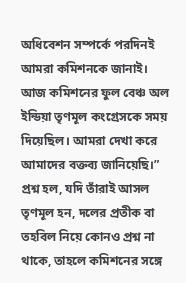অধিবেশন সম্পর্কে পরদিনই আমরা কমিশনকে জানাই। আজ কমিশনের ফুল বেঞ্চ অল ইন্ডিয়া তৃণমূল কংগ্রেসকে সময় দিয়েছিল। আমরা দেখা করে আমাদের বক্তব্য জানিয়েছি।”
প্রশ্ন হল, যদি তাঁরাই আসল তৃণমূল হন, দলের প্রতীক বা তহবিল নিয়ে কোনও প্রশ্ন না থাকে, তাহলে কমিশনের সঙ্গে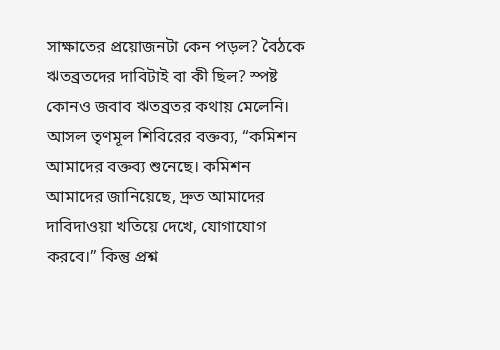সাক্ষাতের প্রয়োজনটা কেন পড়ল? বৈঠকে ঋতব্রতদের দাবিটাই বা কী ছিল? স্পষ্ট কোনও জবাব ঋতব্রতর কথায় মেলেনি। আসল তৃণমূল শিবিরের বক্তব্য, “কমিশন আমাদের বক্তব্য শুনেছে। কমিশন আমাদের জানিয়েছে, দ্রুত আমাদের দাবিদাওয়া খতিয়ে দেখে, যোগাযোগ করবে।” কিন্তু প্রশ্ন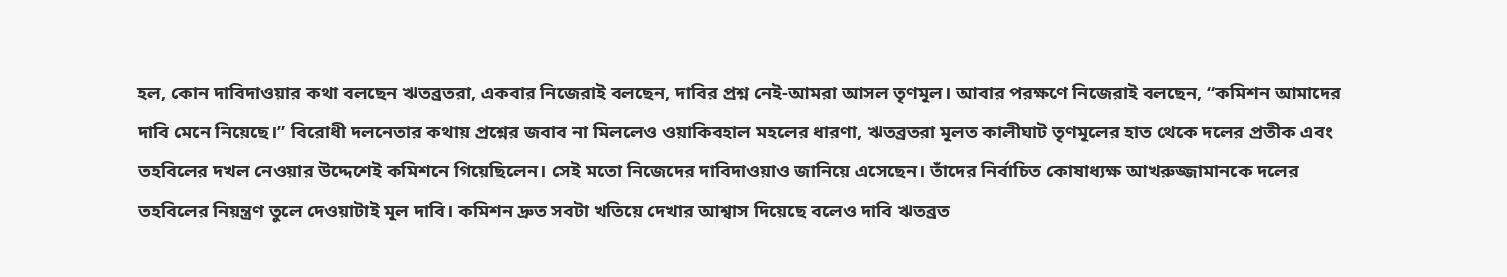হল, কোন দাবিদাওয়ার কথা বলছেন ঋতব্রতরা, একবার নিজেরাই বলছেন, দাবির প্রশ্ন নেই-আমরা আসল তৃণমূল। আবার পরক্ষণে নিজেরাই বলছেন, “কমিশন আমাদের দাবি মেনে নিয়েছে।” বিরোধী দলনেতার কথায় প্রশ্নের জবাব না মিললেও ওয়াকিবহাল মহলের ধারণা, ঋতব্রতরা মূলত কালীঘাট তৃণমূলের হাত থেকে দলের প্রতীক এবং তহবিলের দখল নেওয়ার উদ্দেশেই কমিশনে গিয়েছিলেন। সেই মতো নিজেদের দাবিদাওয়াও জানিয়ে এসেছেন। তাঁদের নির্বাচিত কোষাধ্যক্ষ আখরুজ্জামানকে দলের তহবিলের নিয়ন্ত্রণ তুলে দেওয়াটাই মূল দাবি। কমিশন দ্রুত সবটা খতিয়ে দেখার আশ্বাস দিয়েছে বলেও দাবি ঋতব্রত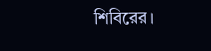শিবিরের।